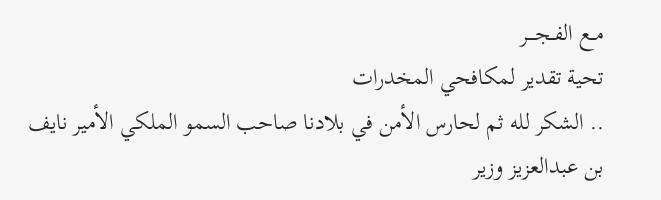مــع الفـجــــر
تحية تقدير لمكافحي المخدرات
.. الشكر لله ثم لحارس الأمن في بلادنا صاحب السمو الملكي الأمير نايف بن عبدالعزيز وزير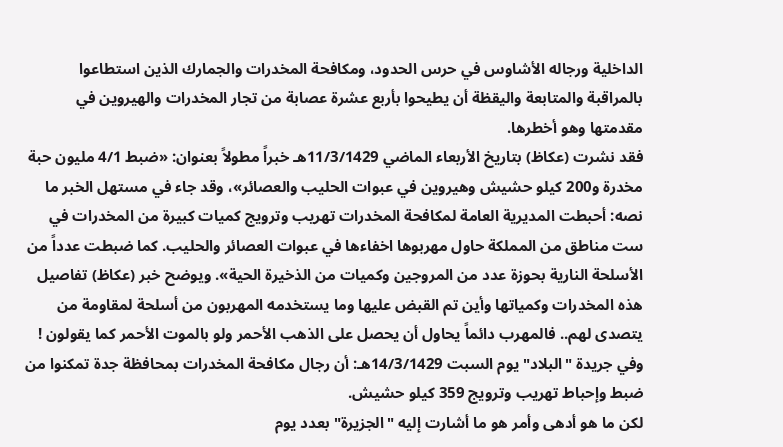الداخلية ورجاله الأشاوس في حرس الحدود، ومكافحة المخدرات والجمارك الذين استطاعوا بالمراقبة والمتابعة واليقظة أن يطيحوا بأربع عشرة عصابة من تجار المخدرات والهيروين في مقدمتها وهو أخطرها.
فقد نشرت (عكاظ) بتاريخ الأربعاء الماضي 11/3/1429هـ خبراً مطولاً بعنوان: «ضبط 4/1 مليون حبة مخدرة و200 كيلو حشيش وهيروين في عبوات الحليب والعصائر»، وقد جاء في مستهل الخبر ما نصه: أحبطت المديرية العامة لمكافحة المخدرات تهريب وترويج كميات كبيرة من المخدرات في ست مناطق من المملكة حاول مهربوها اخفاءها في عبوات العصائر والحليب. كما ضبطت عدداً من الأسلحة النارية بحوزة عدد من المروجين وكميات من الذخيرة الحية». ويوضح خبر (عكاظ) تفاصيل هذه المخدرات وكمياتها وأين تم القبض عليها وما يستخدمه المهربون من أسلحة لمقاومة من يتصدى لهم.. فالمهرب دائماً يحاول أن يحصل على الذهب الأحمر ولو بالموت الأحمر كما يقولون !
وفي جريدة "البلاد" يوم السبت 14/3/1429هـ: أن رجال مكافحة المخدرات بمحافظة جدة تمكنوا من ضبط وإحباط تهريب وترويج 359 كيلو حشيش.
لكن ما هو أدهى وأمر هو ما أشارت إليه "الجزيرة" بعدد يوم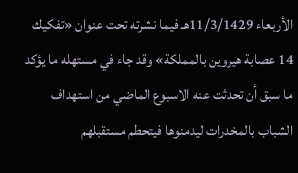الأربعاء 11/3/1429هـ فيما نشرته تحت عنوان «تفكيك 14 عصابة هيروين بالمملكة» وقد جاء في مستهله ما يؤكد ما سبق أن تحدثت عنه الاسبوع الماضي من استهداف الشباب بالمخدرات ليدمنوها فيتحطم مستقبلهم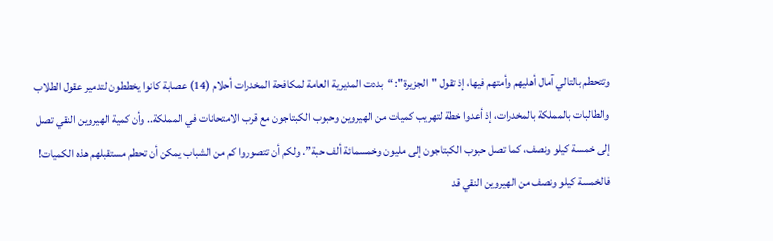وتتحطم بالتالي آمال أهليهم وأمتهم فيها، إذ تقول "الجزيرة": “بددت المديرية العامة لمكافحة المخدرات أحلام (14) عصابة كانوا يخططون لتدمير عقول الطلاب والطالبات بالمملكة بالمخدرات، إذ أعدوا خطة لتهريب كميات من الهيروين وحبوب الكبتاجون مع قرب الامتحانات في المملكة.. وأن كمية الهيروين النقي تصل إلى خمسة كيلو ونصف، كما تصل حبوب الكبتاجون إلى مليون وخمسمائة ألف حبة”. ولكم أن تتصوروا كم من الشباب يمكن أن تحطم مستقبلهم هذه الكميات!
فالخمسة كيلو ونصف من الهيروين النقي قد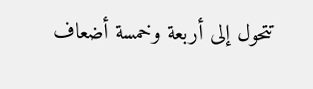تتحول إلى أربعة وخمسة أضعاف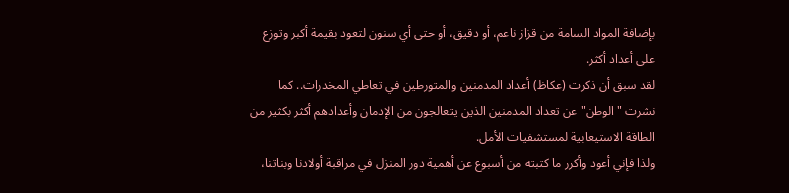بإضافة المواد السامة من قزاز ناعم، أو دقيق، أو حتى أي سنون لتعود بقيمة أكبر وتوزع على أعداد أكثر.
لقد سبق أن ذكرت (عكاظ) أعداد المدمنين والمتورطين في تعاطي المخدرات.. كما نشرت "الوطن" عن تعداد المدمنين الذين يتعالجون من الإدمان وأعدادهم أكثر بكثير من الطاقة الاستيعابية لمستشفيات الأمل.
ولذا فإني أعود وأكرر ما كتبته من أسبوع عن أهمية دور المنزل في مراقبة أولادنا وبناتنا،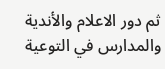ثم دور الاعلام والأندية والمدارس في التوعية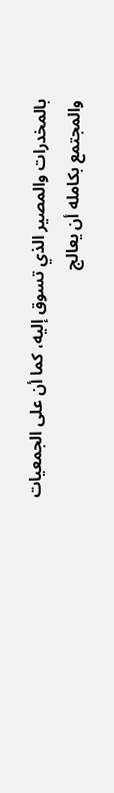بالمخدرات والمصير الذي تسوق إليه، كما أن على الجمعيات والمجتمع بكامله أن يعالج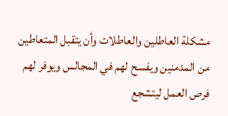مشكلة العاطلين والعاطلات وأن يتقبل المتعاطين من المدمنين ويفسح لهم في المجالس ويوفر لهم فرص العمل ليتشجع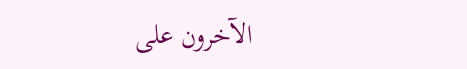الآخرون على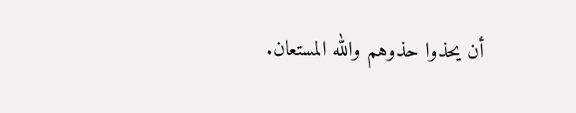أن يحذوا حذوهم والله المستعان.